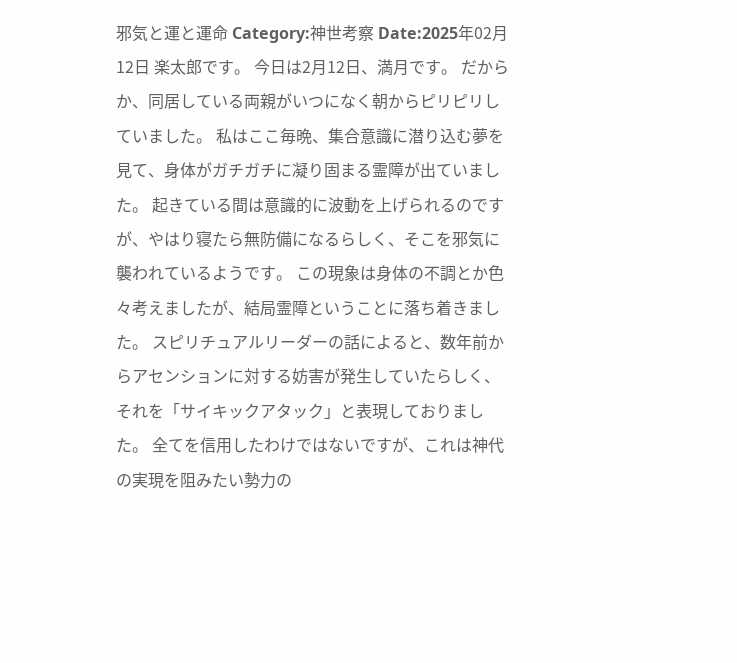邪気と運と運命 Category:神世考察 Date:2025年02月12日 楽太郎です。 今日は2月12日、満月です。 だからか、同居している両親がいつになく朝からピリピリしていました。 私はここ毎晩、集合意識に潜り込む夢を見て、身体がガチガチに凝り固まる霊障が出ていました。 起きている間は意識的に波動を上げられるのですが、やはり寝たら無防備になるらしく、そこを邪気に襲われているようです。 この現象は身体の不調とか色々考えましたが、結局霊障ということに落ち着きました。 スピリチュアルリーダーの話によると、数年前からアセンションに対する妨害が発生していたらしく、それを「サイキックアタック」と表現しておりました。 全てを信用したわけではないですが、これは神代の実現を阻みたい勢力の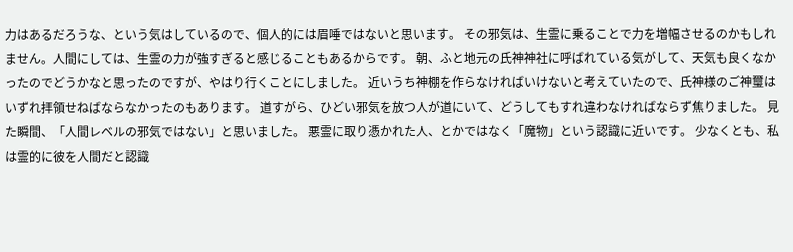力はあるだろうな、という気はしているので、個人的には眉唾ではないと思います。 その邪気は、生霊に乗ることで力を増幅させるのかもしれません。人間にしては、生霊の力が強すぎると感じることもあるからです。 朝、ふと地元の氏神神社に呼ばれている気がして、天気も良くなかったのでどうかなと思ったのですが、やはり行くことにしました。 近いうち神棚を作らなければいけないと考えていたので、氏神様のご神璽はいずれ拝領せねばならなかったのもあります。 道すがら、ひどい邪気を放つ人が道にいて、どうしてもすれ違わなければならず焦りました。 見た瞬間、「人間レベルの邪気ではない」と思いました。 悪霊に取り憑かれた人、とかではなく「魔物」という認識に近いです。 少なくとも、私は霊的に彼を人間だと認識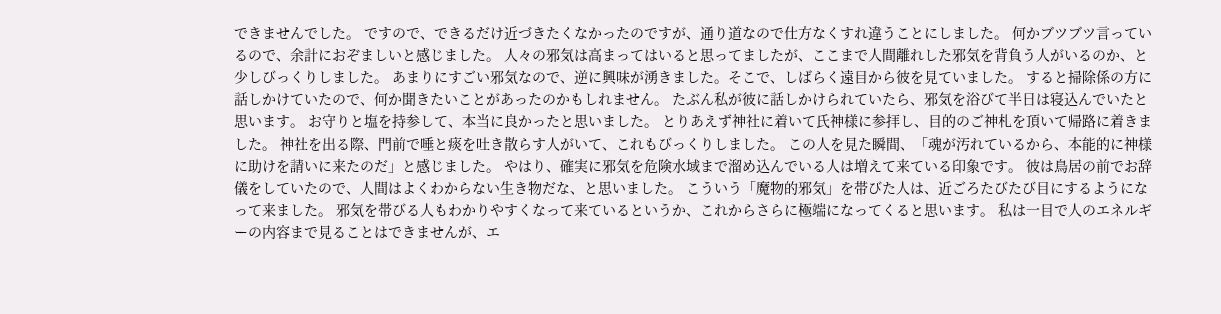できませんでした。 ですので、できるだけ近づきたくなかったのですが、通り道なので仕方なくすれ違うことにしました。 何かブツブツ言っているので、余計におぞましいと感じました。 人々の邪気は高まってはいると思ってましたが、ここまで人間離れした邪気を背負う人がいるのか、と少しびっくりしました。 あまりにすごい邪気なので、逆に興味が湧きました。そこで、しばらく遠目から彼を見ていました。 すると掃除係の方に話しかけていたので、何か聞きたいことがあったのかもしれません。 たぶん私が彼に話しかけられていたら、邪気を浴びて半日は寝込んでいたと思います。 お守りと塩を持参して、本当に良かったと思いました。 とりあえず神社に着いて氏神様に参拝し、目的のご神札を頂いて帰路に着きました。 神社を出る際、門前で唾と痰を吐き散らす人がいて、これもびっくりしました。 この人を見た瞬間、「魂が汚れているから、本能的に神様に助けを請いに来たのだ」と感じました。 やはり、確実に邪気を危険水域まで溜め込んでいる人は増えて来ている印象です。 彼は鳥居の前でお辞儀をしていたので、人間はよくわからない生き物だな、と思いました。 こういう「魔物的邪気」を帯びた人は、近ごろたびたび目にするようになって来ました。 邪気を帯びる人もわかりやすくなって来ているというか、これからさらに極端になってくると思います。 私は一目で人のエネルギーの内容まで見ることはできませんが、エ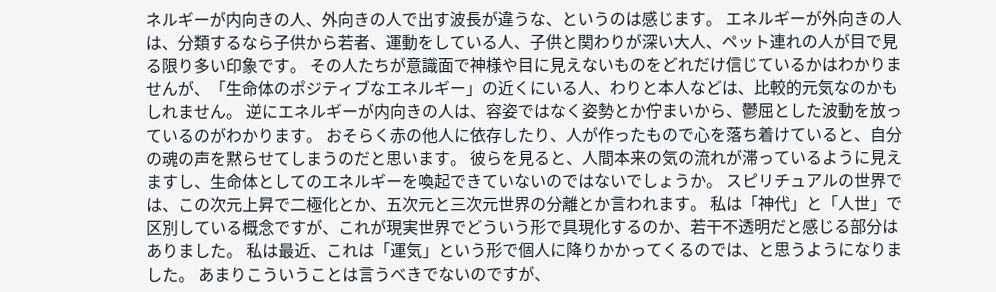ネルギーが内向きの人、外向きの人で出す波長が違うな、というのは感じます。 エネルギーが外向きの人は、分類するなら子供から若者、運動をしている人、子供と関わりが深い大人、ペット連れの人が目で見る限り多い印象です。 その人たちが意識面で神様や目に見えないものをどれだけ信じているかはわかりませんが、「生命体のポジティブなエネルギー」の近くにいる人、わりと本人などは、比較的元気なのかもしれません。 逆にエネルギーが内向きの人は、容姿ではなく姿勢とか佇まいから、鬱屈とした波動を放っているのがわかります。 おそらく赤の他人に依存したり、人が作ったもので心を落ち着けていると、自分の魂の声を黙らせてしまうのだと思います。 彼らを見ると、人間本来の気の流れが滞っているように見えますし、生命体としてのエネルギーを喚起できていないのではないでしょうか。 スピリチュアルの世界では、この次元上昇で二極化とか、五次元と三次元世界の分離とか言われます。 私は「神代」と「人世」で区別している概念ですが、これが現実世界でどういう形で具現化するのか、若干不透明だと感じる部分はありました。 私は最近、これは「運気」という形で個人に降りかかってくるのでは、と思うようになりました。 あまりこういうことは言うべきでないのですが、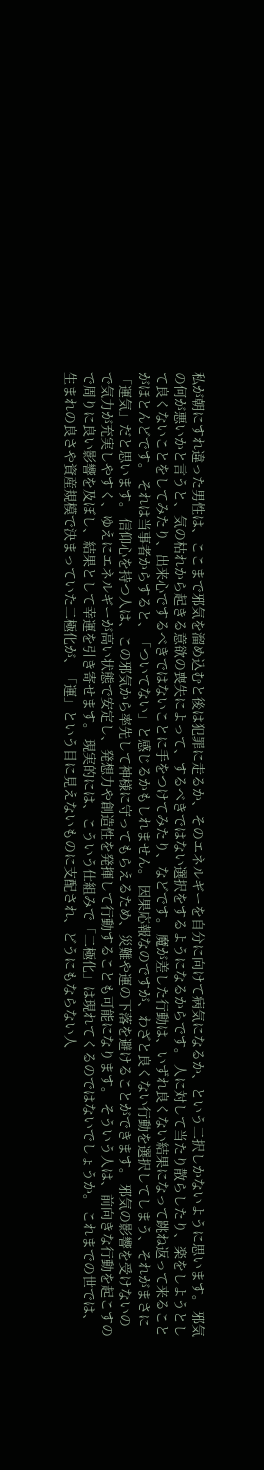私が朝にすれ違った男性は、ここまで邪気を溜め込むと後は犯罪に走るか、そのエネルギーを自分に向けて病気になるか、という二択しかないように思います。 邪気の何が悪いかと言うと、気の枯れから起きる意欲の喪失によって、するべきではない選択をするようになるからです。 人に対して当たり散らしたり、楽をしようとして良くないことをしてみたり、出来心でするべきではないことに手をつけてみたり、などです。 魔が差した行動は、いずれ良くない結果になって跳ね返って来ることがほとんどです。 それは当事者からすると、「ついてない」と感じるかもしれません。 因果応報なのですが、わざと良くない行動を選択してしまう、それがまさに「運気」だと思います。 信仰心を持つ人は、この邪気から率先して神様に守ってもらえるため、災難や運の下落を避けることができます。 邪気の影響を受けないので気力が充実しやすく、ゆえにエネルギーが高い状態で安定し、発想力や創造性を発揮して行動することも可能になります。 そういう人は、前向きな行動を起こすので周りに良い影響を及ぼし、結果として幸運を引き寄せます。 現実的には、こういう仕組みで「二極化」は現れてくるのではないでしょうか。 これまでの世では、生まれの良さや資産規模で決まっていた二極化が、「運」という目に見えないものに支配され、どうにもならない人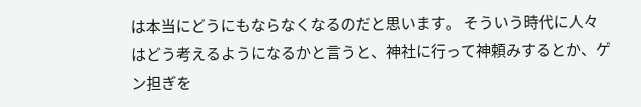は本当にどうにもならなくなるのだと思います。 そういう時代に人々はどう考えるようになるかと言うと、神社に行って神頼みするとか、ゲン担ぎを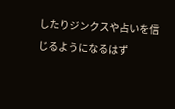したりジンクスや占いを信じるようになるはず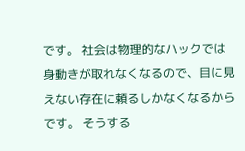です。 社会は物理的なハックでは身動きが取れなくなるので、目に見えない存在に頼るしかなくなるからです。 そうする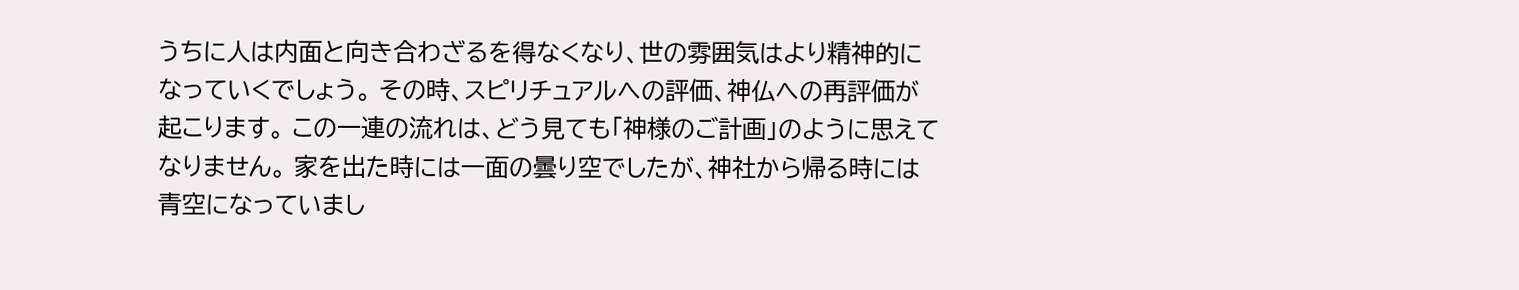うちに人は内面と向き合わざるを得なくなり、世の雰囲気はより精神的になっていくでしょう。 その時、スピリチュアルへの評価、神仏への再評価が起こります。 この一連の流れは、どう見ても「神様のご計画」のように思えてなりません。 家を出た時には一面の曇り空でしたが、神社から帰る時には青空になっていまし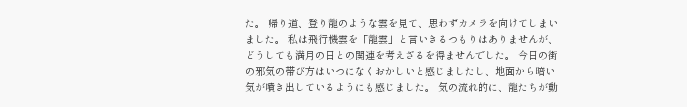た。 帰り道、登り龍のような雲を見て、思わずカメラを向けてしまいました。 私は飛行機雲を「龍雲」と言いきるつもりはありませんが、どうしても満月の日との関連を考えざるを得ませんでした。 今日の街の邪気の帯び方はいつになくおかしいと感じましたし、地面から暗い気が噴き出しているようにも感じました。 気の流れ的に、龍たちが動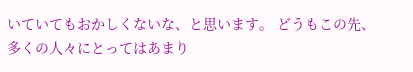いていてもおかしくないな、と思います。 どうもこの先、多くの人々にとってはあまり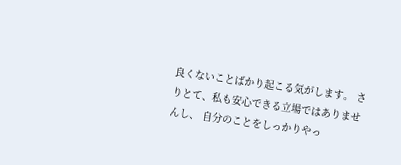良くないことばかり起こる気がします。 さりとて、私も安心できる立場ではありませんし、 自分のことをしっかりやっ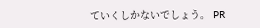ていくしかないでしょう。 PR